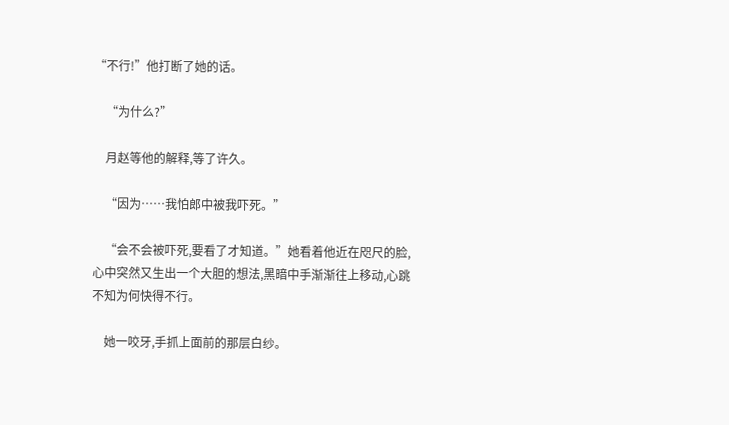“不行!”他打断了她的话。

    “为什么?”

    月赵等他的解释,等了许久。

    “因为……我怕郎中被我吓死。”

    “会不会被吓死,要看了才知道。”她看着他近在咫尺的脸,心中突然又生出一个大胆的想法,黑暗中手渐渐往上移动,心跳不知为何快得不行。

    她一咬牙,手抓上面前的那层白纱。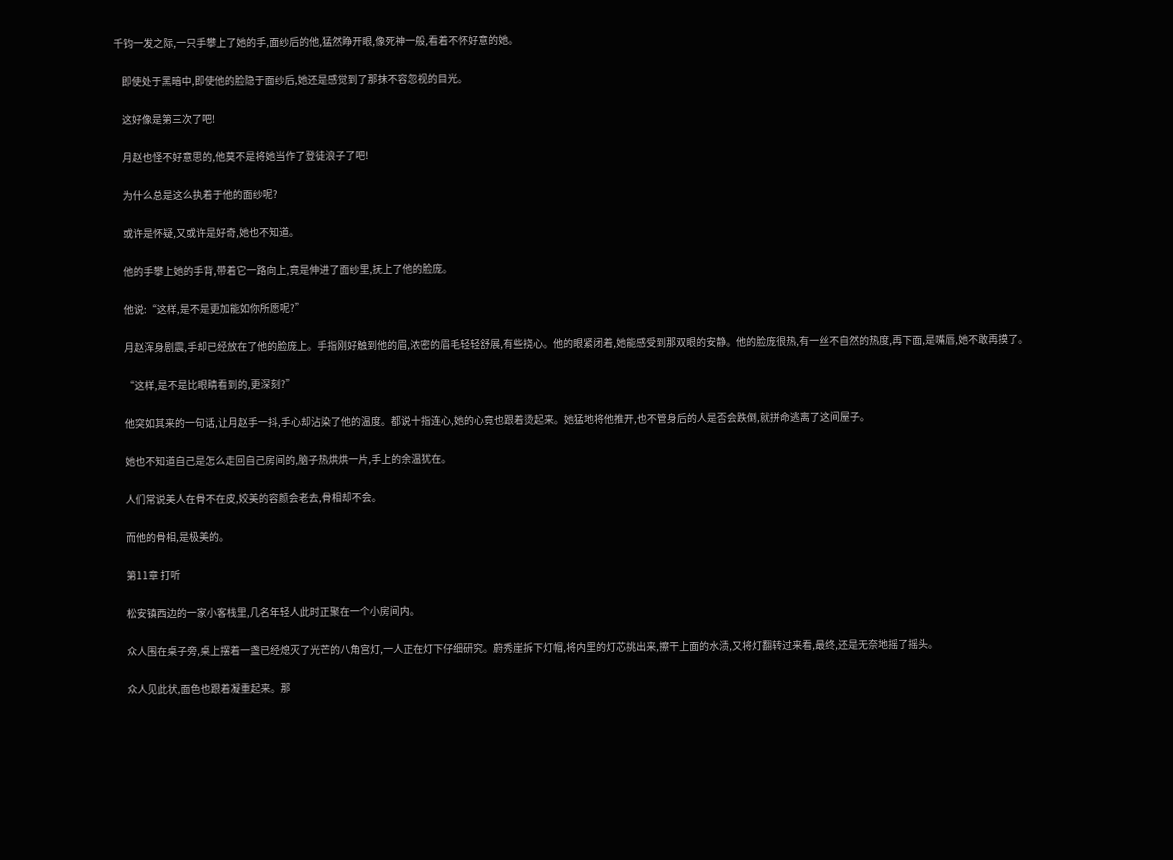千钧一发之际,一只手攀上了她的手,面纱后的他,猛然睁开眼,像死神一般,看着不怀好意的她。

    即使处于黑暗中,即使他的脸隐于面纱后,她还是感觉到了那抹不容忽视的目光。

    这好像是第三次了吧!

    月赵也怪不好意思的,他莫不是将她当作了登徒浪子了吧!

    为什么总是这么执着于他的面纱呢?

    或许是怀疑,又或许是好奇,她也不知道。

    他的手攀上她的手背,带着它一路向上,竟是伸进了面纱里,抚上了他的脸庞。

    他说:“这样,是不是更加能如你所愿呢?”

    月赵浑身剧震,手却已经放在了他的脸庞上。手指刚好触到他的眉,浓密的眉毛轻轻舒展,有些挠心。他的眼紧闭着,她能感受到那双眼的安静。他的脸庞很热,有一丝不自然的热度,再下面,是嘴唇,她不敢再摸了。

    “这样,是不是比眼睛看到的,更深刻?”

    他突如其来的一句话,让月赵手一抖,手心却沾染了他的温度。都说十指连心,她的心竟也跟着烫起来。她猛地将他推开,也不管身后的人是否会跌倒,就拼命逃离了这间屋子。

    她也不知道自己是怎么走回自己房间的,脑子热烘烘一片,手上的余温犹在。

    人们常说美人在骨不在皮,姣美的容颜会老去,骨相却不会。

    而他的骨相,是极美的。

    第11章 打听

    松安镇西边的一家小客栈里,几名年轻人此时正聚在一个小房间内。

    众人围在桌子旁,桌上摆着一盏已经熄灭了光芒的八角宫灯,一人正在灯下仔细研究。蔚秀崖拆下灯帽,将内里的灯芯挑出来,擦干上面的水渍,又将灯翻转过来看,最终,还是无奈地摇了摇头。

    众人见此状,面色也跟着凝重起来。那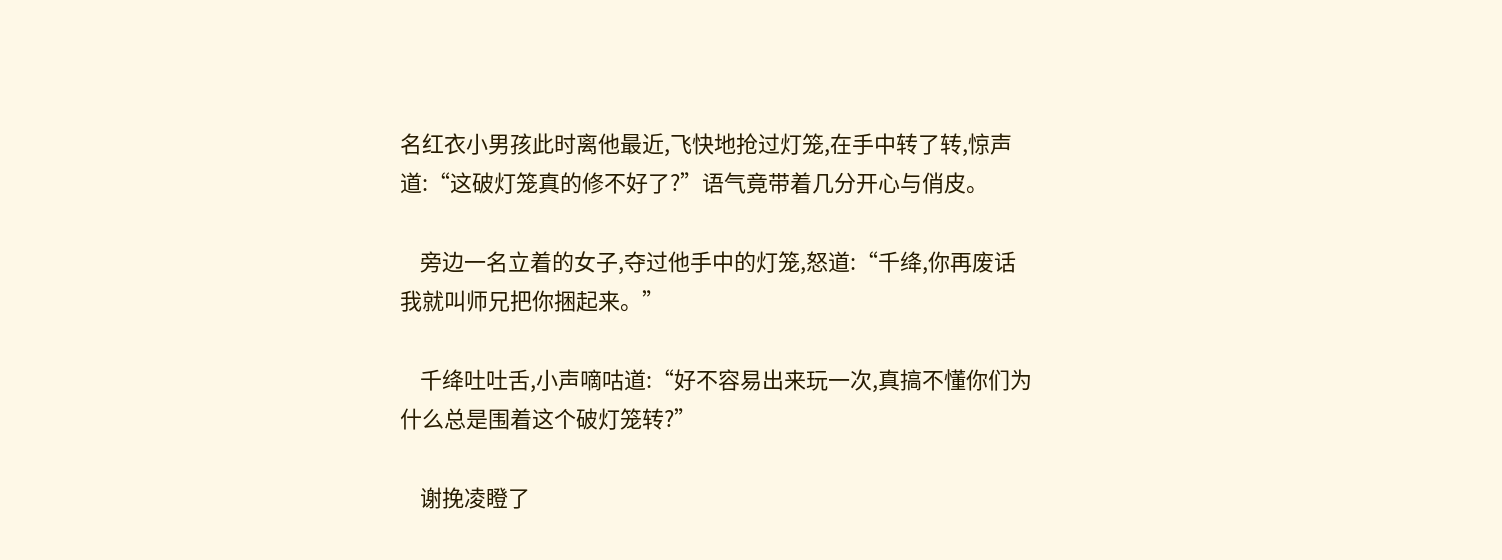名红衣小男孩此时离他最近,飞快地抢过灯笼,在手中转了转,惊声道:“这破灯笼真的修不好了?”语气竟带着几分开心与俏皮。

    旁边一名立着的女子,夺过他手中的灯笼,怒道:“千绛,你再废话我就叫师兄把你捆起来。”

    千绛吐吐舌,小声嘀咕道:“好不容易出来玩一次,真搞不懂你们为什么总是围着这个破灯笼转?”

    谢挽凌瞪了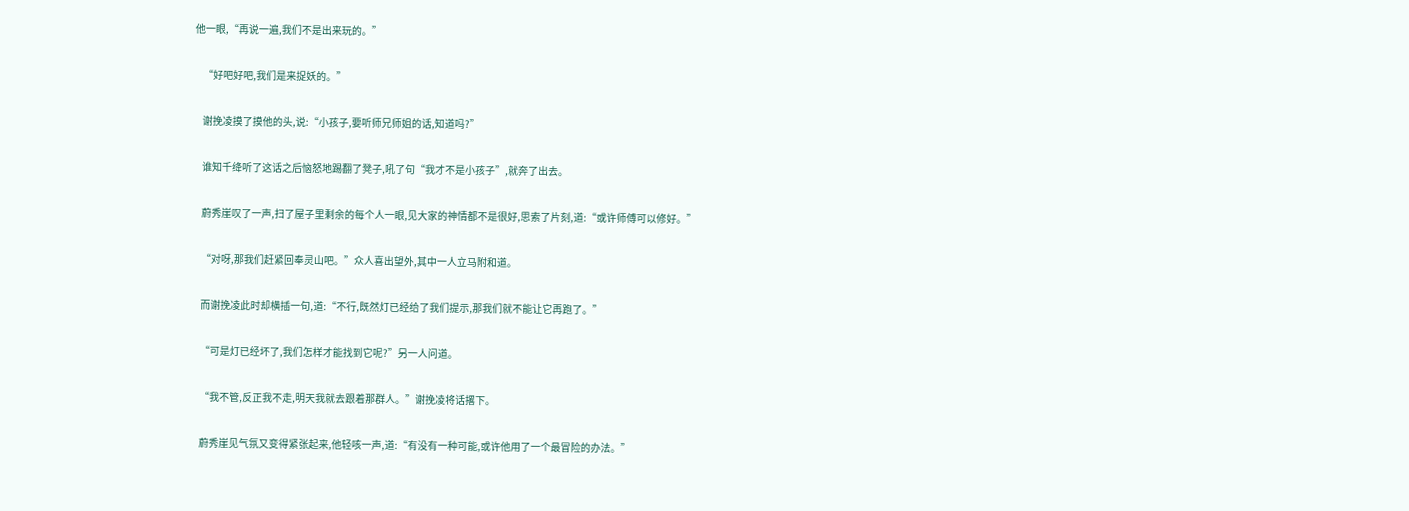他一眼,“再说一遍,我们不是出来玩的。”

    “好吧好吧,我们是来捉妖的。”

    谢挽凌摸了摸他的头,说:“小孩子,要听师兄师姐的话,知道吗?”

    谁知千绛听了这话之后恼怒地踢翻了凳子,吼了句“我才不是小孩子”,就奔了出去。

    蔚秀崖叹了一声,扫了屋子里剩余的每个人一眼,见大家的神情都不是很好,思索了片刻,道:“或许师傅可以修好。”

    “对呀,那我们赶紧回奉灵山吧。”众人喜出望外,其中一人立马附和道。

    而谢挽凌此时却横插一句,道:“不行,既然灯已经给了我们提示,那我们就不能让它再跑了。”

    “可是灯已经坏了,我们怎样才能找到它呢?”另一人问道。

    “我不管,反正我不走,明天我就去跟着那群人。”谢挽凌将话撂下。

    蔚秀崖见气氛又变得紧张起来,他轻咳一声,道:“有没有一种可能,或许他用了一个最冒险的办法。”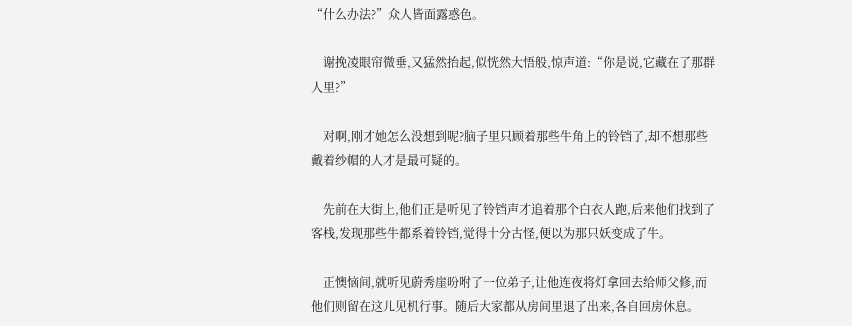“什么办法?”众人皆面露惑色。

    谢挽凌眼帘微垂,又猛然抬起,似恍然大悟般,惊声道:“你是说,它藏在了那群人里?”

    对啊,刚才她怎么没想到呢?脑子里只顾着那些牛角上的铃铛了,却不想那些戴着纱帽的人才是最可疑的。

    先前在大街上,他们正是听见了铃铛声才追着那个白衣人跑,后来他们找到了客栈,发现那些牛都系着铃铛,觉得十分古怪,便以为那只妖变成了牛。

    正懊恼间,就听见蔚秀崖吩咐了一位弟子,让他连夜将灯拿回去给师父修,而他们则留在这儿见机行事。随后大家都从房间里退了出来,各自回房休息。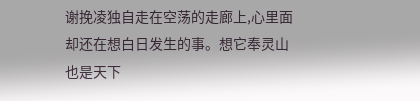谢挽凌独自走在空荡的走廊上,心里面却还在想白日发生的事。想它奉灵山也是天下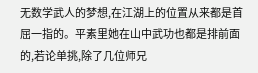无数学武人的梦想,在江湖上的位置从来都是首屈一指的。平素里她在山中武功也都是排前面的,若论单挑,除了几位师兄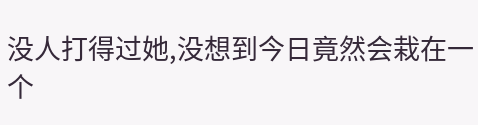没人打得过她,没想到今日竟然会栽在一个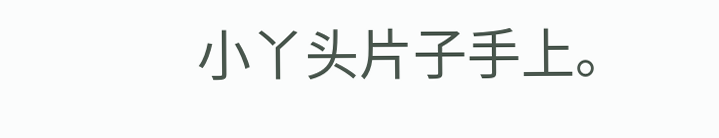小丫头片子手上。